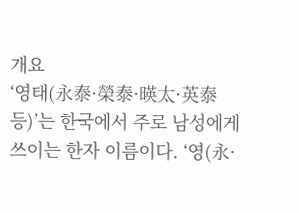개요
‘영태(永泰·榮泰·暎太·英泰 등)’는 한국에서 주로 남성에게 쓰이는 한자 이름이다. ‘영(永·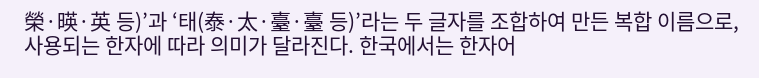榮·暎·英 등)’과 ‘태(泰·太·臺·臺 등)’라는 두 글자를 조합하여 만든 복합 이름으로, 사용되는 한자에 따라 의미가 달라진다. 한국에서는 한자어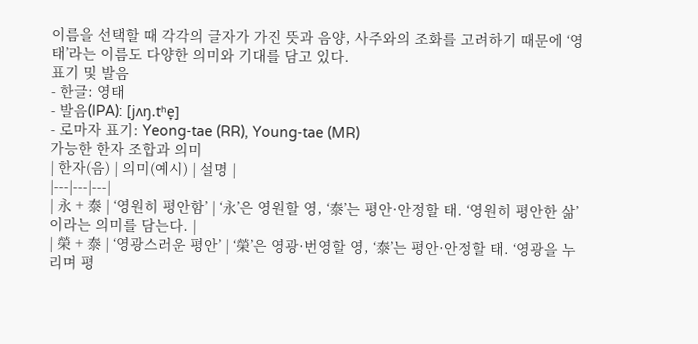이름을 선택할 때 각각의 글자가 가진 뜻과 음양, 사주와의 조화를 고려하기 때문에 ‘영태’라는 이름도 다양한 의미와 기대를 담고 있다.
표기 및 발음
- 한글: 영태
- 발음(IPA): [jʌŋ.tʰe̞]
- 로마자 표기: Yeong‑tae (RR), Young‑tae (MR)
가능한 한자 조합과 의미
| 한자(음) | 의미(예시) | 설명 |
|---|---|---|
| 永 + 泰 | ‘영원히 평안함’ | ‘永’은 영원할 영, ‘泰’는 평안·안정할 태. ‘영원히 평안한 삶’이라는 의미를 담는다. |
| 榮 + 泰 | ‘영광스러운 평안’ | ‘榮’은 영광·번영할 영, ‘泰’는 평안·안정할 태. ‘영광을 누리며 평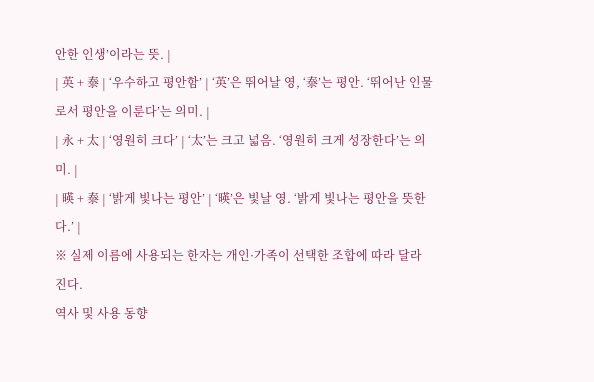안한 인생’이라는 뜻. |
| 英 + 泰 | ‘우수하고 평안함’ | ‘英’은 뛰어날 영, ‘泰’는 평안. ‘뛰어난 인물로서 평안을 이룬다’는 의미. |
| 永 + 太 | ‘영원히 크다’ | ‘太’는 크고 넓음. ‘영원히 크게 성장한다’는 의미. |
| 暎 + 泰 | ‘밝게 빛나는 평안’ | ‘暎’은 빛날 영. ‘밝게 빛나는 평안을 뜻한다.’ |
※ 실제 이름에 사용되는 한자는 개인·가족이 선택한 조합에 따라 달라진다.
역사 및 사용 동향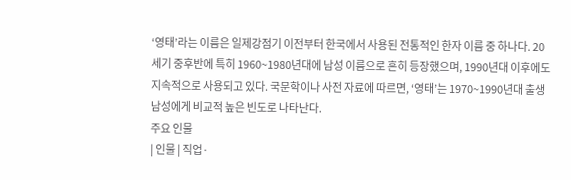‘영태’라는 이름은 일제강점기 이전부터 한국에서 사용된 전통적인 한자 이름 중 하나다. 20세기 중후반에 특히 1960~1980년대에 남성 이름으로 흔히 등장했으며, 1990년대 이후에도 지속적으로 사용되고 있다. 국문학이나 사전 자료에 따르면, ‘영태’는 1970~1990년대 출생 남성에게 비교적 높은 빈도로 나타난다.
주요 인물
| 인물 | 직업·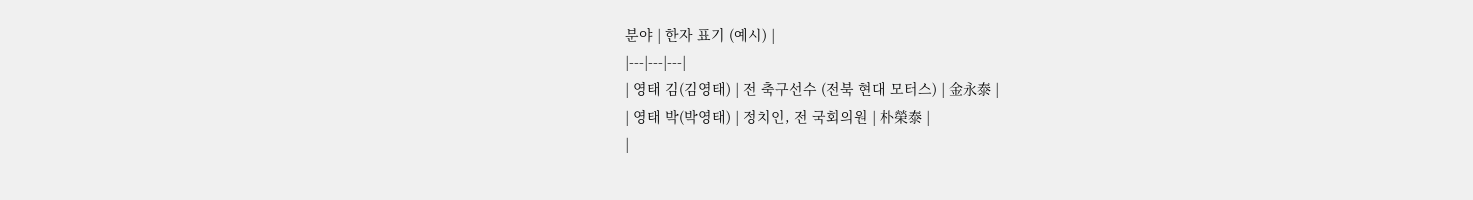분야 | 한자 표기 (예시) |
|---|---|---|
| 영태 김(김영태) | 전 축구선수 (전북 현대 모터스) | 金永泰 |
| 영태 박(박영태) | 정치인, 전 국회의원 | 朴榮泰 |
|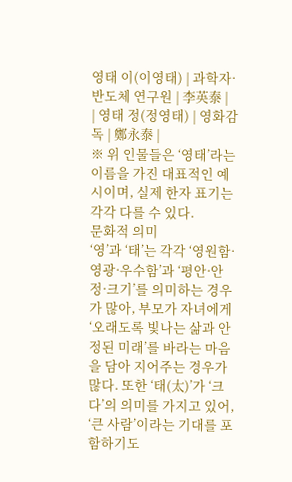영태 이(이영태) | 과학자·반도체 연구원 | 李英泰 |
| 영태 정(정영태) | 영화감독 | 鄭永泰 |
※ 위 인물들은 ‘영태’라는 이름을 가진 대표적인 예시이며, 실제 한자 표기는 각각 다를 수 있다.
문화적 의미
‘영’과 ‘태’는 각각 ‘영원함·영광·우수함’과 ‘평안·안정·크기’를 의미하는 경우가 많아, 부모가 자녀에게 ‘오래도록 빛나는 삶과 안정된 미래’를 바라는 마음을 담아 지어주는 경우가 많다. 또한 ‘태(太)’가 ‘크다’의 의미를 가지고 있어, ‘큰 사람’이라는 기대를 포함하기도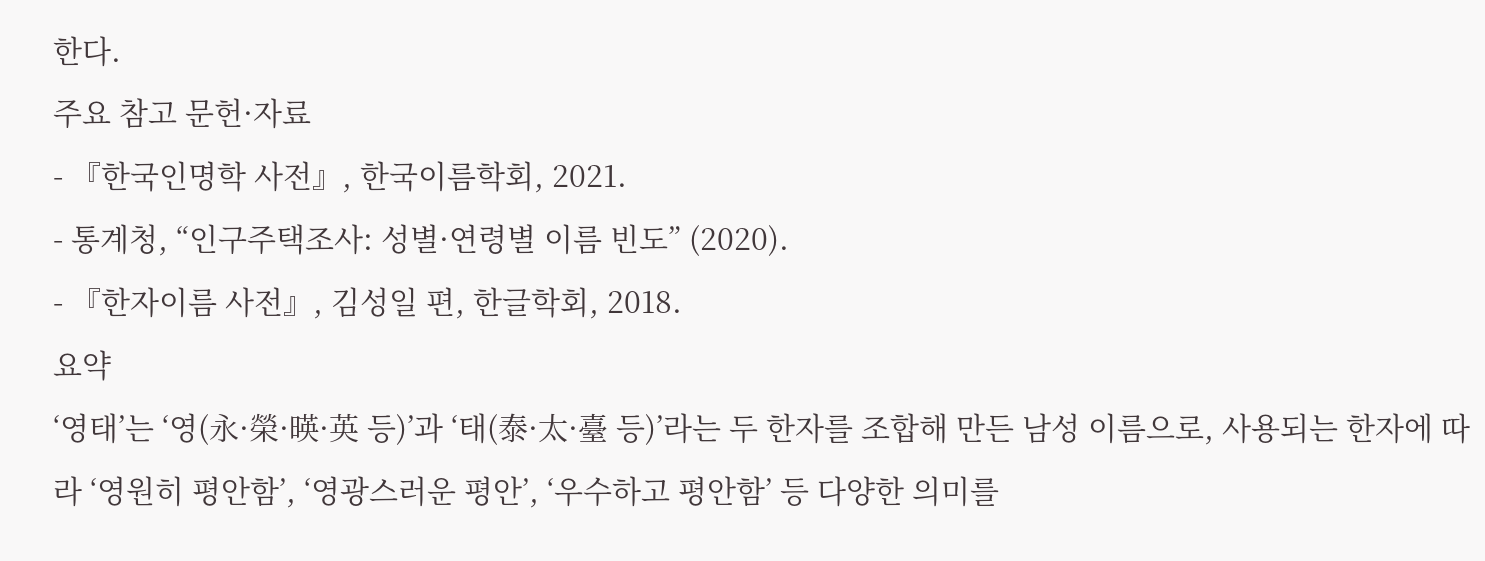한다.
주요 참고 문헌·자료
- 『한국인명학 사전』, 한국이름학회, 2021.
- 통계청, “인구주택조사: 성별·연령별 이름 빈도” (2020).
- 『한자이름 사전』, 김성일 편, 한글학회, 2018.
요약
‘영태’는 ‘영(永·榮·暎·英 등)’과 ‘태(泰·太·臺 등)’라는 두 한자를 조합해 만든 남성 이름으로, 사용되는 한자에 따라 ‘영원히 평안함’, ‘영광스러운 평안’, ‘우수하고 평안함’ 등 다양한 의미를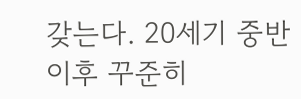갖는다. 20세기 중반 이후 꾸준히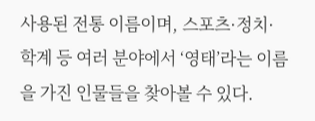사용된 전통 이름이며, 스포츠·정치·학계 등 여러 분야에서 ‘영태’라는 이름을 가진 인물들을 찾아볼 수 있다.